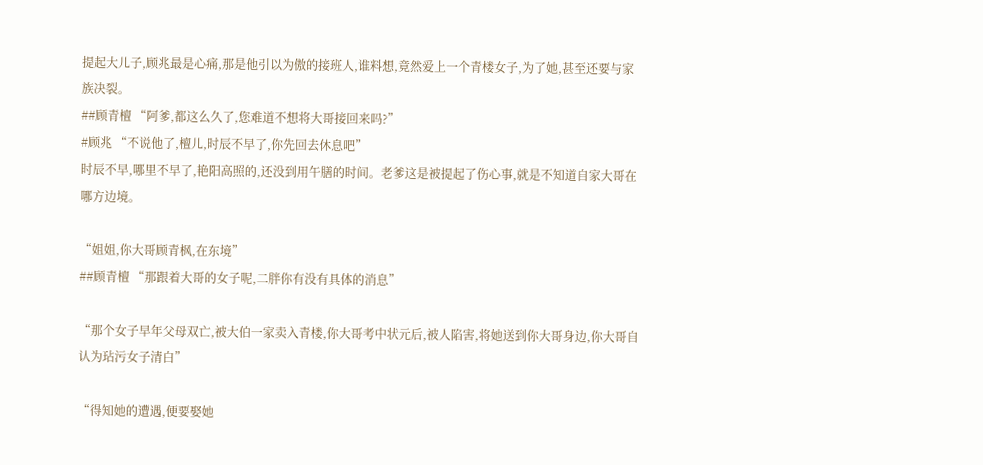提起大儿子,顾兆最是心痛,那是他引以为傲的接班人,谁料想,竟然爱上一个青楼女子,为了她,甚至还要与家族决裂。
##顾青檀 “阿爹,都这么久了,您难道不想将大哥接回来吗?”
#顾兆 “不说他了,檀儿,时辰不早了,你先回去休息吧”
时辰不早,哪里不早了,艳阳高照的,还没到用午膳的时间。老爹这是被提起了伤心事,就是不知道自家大哥在哪方边境。

“姐姐,你大哥顾青枫,在东境”
##顾青檀 “那跟着大哥的女子呢,二胖你有没有具体的消息”

“那个女子早年父母双亡,被大伯一家卖入青楼,你大哥考中状元后,被人陷害,将她送到你大哥身边,你大哥自认为玷污女子清白”

“得知她的遭遇,便要娶她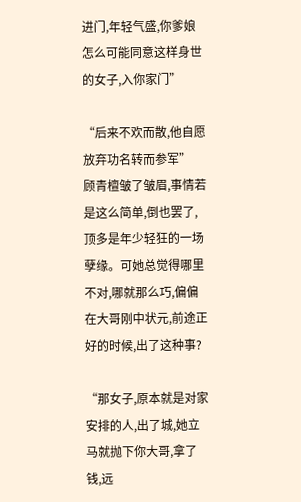进门,年轻气盛,你爹娘怎么可能同意这样身世的女子,入你家门”

“后来不欢而散,他自愿放弃功名转而参军”
顾青檀皱了皱眉,事情若是这么简单,倒也罢了,顶多是年少轻狂的一场孽缘。可她总觉得哪里不对,哪就那么巧,偏偏在大哥刚中状元,前途正好的时候,出了这种事?

“那女子,原本就是对家安排的人,出了城,她立马就抛下你大哥,拿了钱,远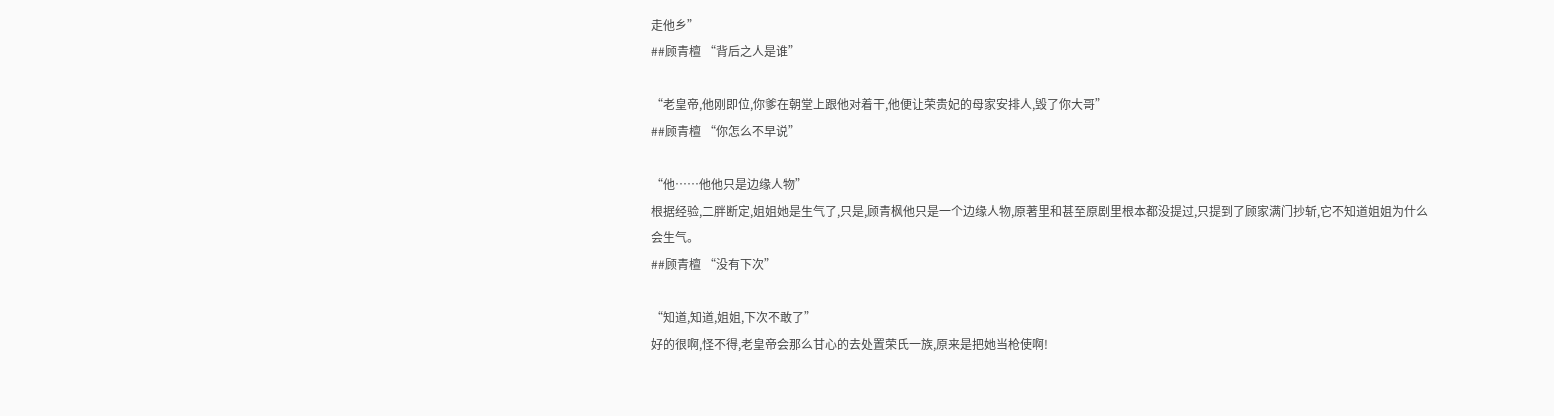走他乡”
##顾青檀 “背后之人是谁”

“老皇帝,他刚即位,你爹在朝堂上跟他对着干,他便让荣贵妃的母家安排人,毁了你大哥”
##顾青檀 “你怎么不早说”

“他……他他只是边缘人物”
根据经验,二胖断定,姐姐她是生气了,只是,顾青枫他只是一个边缘人物,原著里和甚至原剧里根本都没提过,只提到了顾家满门抄斩,它不知道姐姐为什么会生气。
##顾青檀 “没有下次”

“知道,知道,姐姐,下次不敢了”
好的很啊,怪不得,老皇帝会那么甘心的去处置荣氏一族,原来是把她当枪使啊!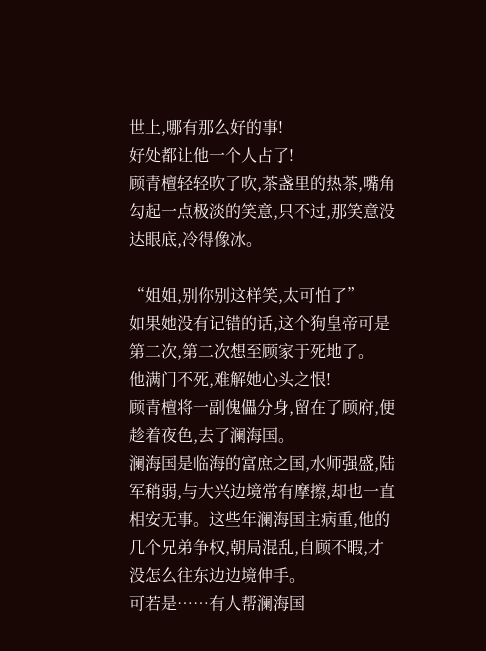世上,哪有那么好的事!
好处都让他一个人占了!
顾青檀轻轻吹了吹,茶盏里的热茶,嘴角勾起一点极淡的笑意,只不过,那笑意没达眼底,冷得像冰。

“姐姐,别你别这样笑,太可怕了”
如果她没有记错的话,这个狗皇帝可是第二次,第二次想至顾家于死地了。
他满门不死,难解她心头之恨!
顾青檀将一副傀儡分身,留在了顾府,便趁着夜色,去了澜海国。
澜海国是临海的富庶之国,水师强盛,陆军稍弱,与大兴边境常有摩擦,却也一直相安无事。这些年澜海国主病重,他的几个兄弟争权,朝局混乱,自顾不暇,才没怎么往东边边境伸手。
可若是……有人帮澜海国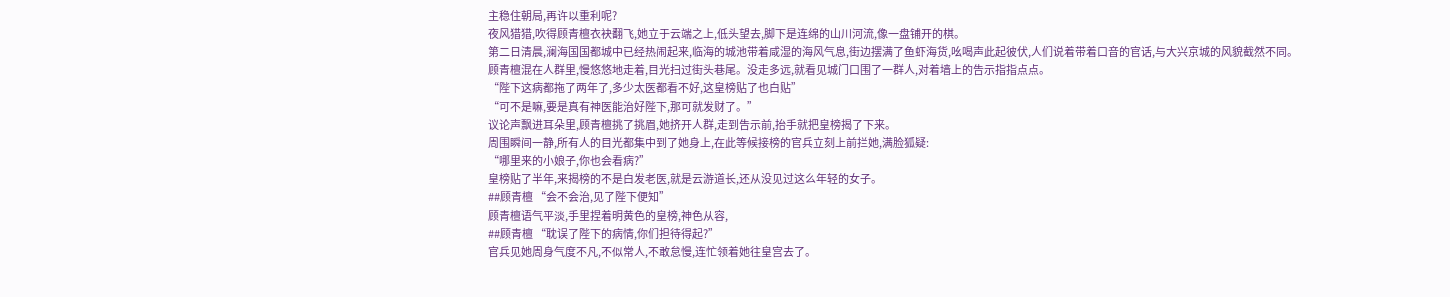主稳住朝局,再许以重利呢?
夜风猎猎,吹得顾青檀衣袂翻飞,她立于云端之上,低头望去,脚下是连绵的山川河流,像一盘铺开的棋。
第二日清晨,澜海国国都城中已经热闹起来,临海的城池带着咸湿的海风气息,街边摆满了鱼虾海货,吆喝声此起彼伏,人们说着带着口音的官话,与大兴京城的风貌截然不同。
顾青檀混在人群里,慢悠悠地走着,目光扫过街头巷尾。没走多远,就看见城门口围了一群人,对着墙上的告示指指点点。
“陛下这病都拖了两年了,多少太医都看不好,这皇榜贴了也白贴”
“可不是嘛,要是真有神医能治好陛下,那可就发财了。”
议论声飘进耳朵里,顾青檀挑了挑眉,她挤开人群,走到告示前,抬手就把皇榜揭了下来。
周围瞬间一静,所有人的目光都集中到了她身上,在此等候接榜的官兵立刻上前拦她,满脸狐疑:
“哪里来的小娘子,你也会看病?”
皇榜贴了半年,来揭榜的不是白发老医,就是云游道长,还从没见过这么年轻的女子。
##顾青檀 “会不会治,见了陛下便知”
顾青檀语气平淡,手里捏着明黄色的皇榜,神色从容,
##顾青檀 “耽误了陛下的病情,你们担待得起?”
官兵见她周身气度不凡,不似常人,不敢怠慢,连忙领着她往皇宫去了。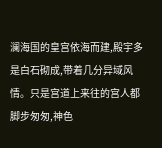澜海国的皇宫依海而建,殿宇多是白石砌成,带着几分异域风情。只是宫道上来往的宫人都脚步匆匆,神色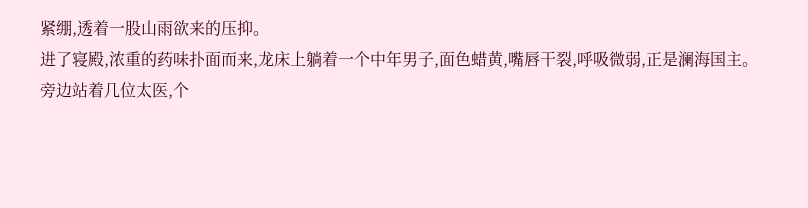紧绷,透着一股山雨欲来的压抑。
进了寝殿,浓重的药味扑面而来,龙床上躺着一个中年男子,面色蜡黄,嘴唇干裂,呼吸微弱,正是澜海国主。
旁边站着几位太医,个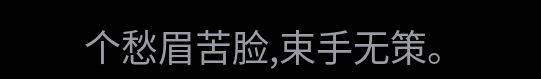个愁眉苦脸,束手无策。